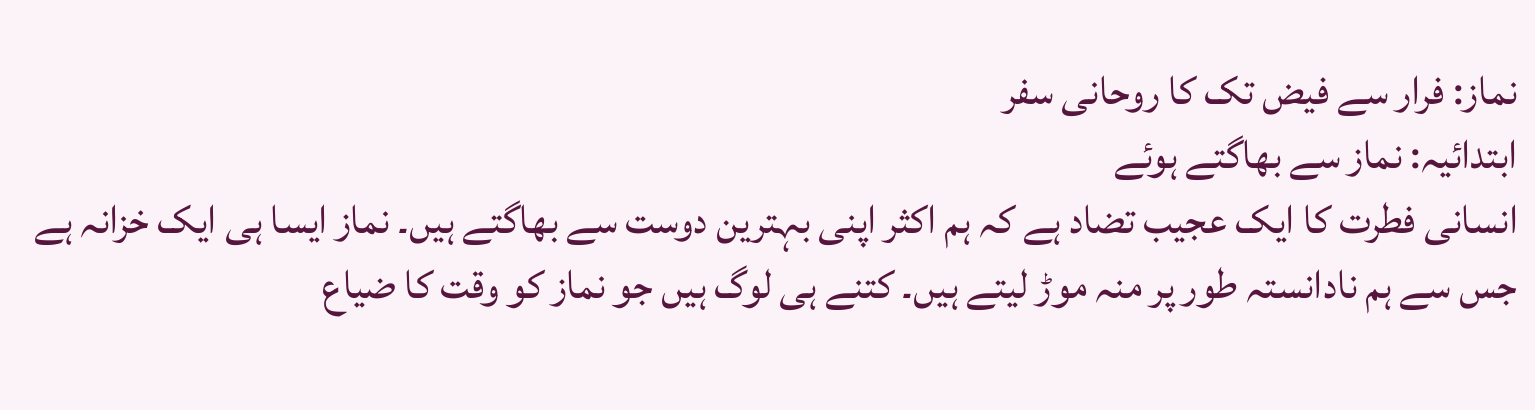نماز: فرار سے فیض تک کا روحانی سفر
ابتدائیہ: نماز سے بھاگتے ہوئے
انسانی فطرت کا ایک عجیب تضاد ہے کہ ہم اکثر اپنی بہترین دوست سے بھاگتے ہیں۔ نماز ایسا ہی ایک خزانہ ہے جس سے ہم نادانستہ طور پر منہ موڑ لیتے ہیں۔ کتنے ہی لوگ ہیں جو نماز کو وقت کا ضیاع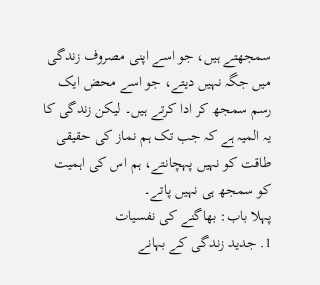سمجھتے ہیں، جو اسے اپنی مصروف زندگی میں جگہ نہیں دیتے، جو اسے محض ایک رسم سمجھ کر ادا کرتے ہیں۔ لیکن زندگی کا یہ المیہ ہے کہ جب تک ہم نماز کی حقیقی طاقت کو نہیں پہچانتے، ہم اس کی اہمیت کو سمجھ ہی نہیں پاتے۔
پہلا باب: بھاگنے کی نفسیات
1. جدید زندگی کے بہانے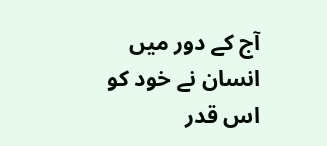آج کے دور میں انسان نے خود کو اس قدر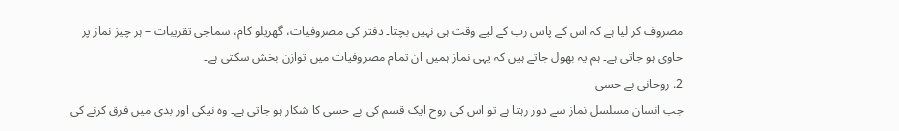مصروف کر لیا ہے کہ اس کے پاس رب کے لیے وقت ہی نہیں بچتا۔ دفتر کی مصروفیات، گھریلو کام، سماجی تقریبات – ہر چیز نماز پر حاوی ہو جاتی ہے۔ ہم یہ بھول جاتے ہیں کہ یہی نماز ہمیں ان تمام مصروفیات میں توازن بخش سکتی ہے۔
2. روحانی بے حسی
جب انسان مسلسل نماز سے دور رہتا ہے تو اس کی روح ایک قسم کی بے حسی کا شکار ہو جاتی ہے۔ وہ نیکی اور بدی میں فرق کرنے کی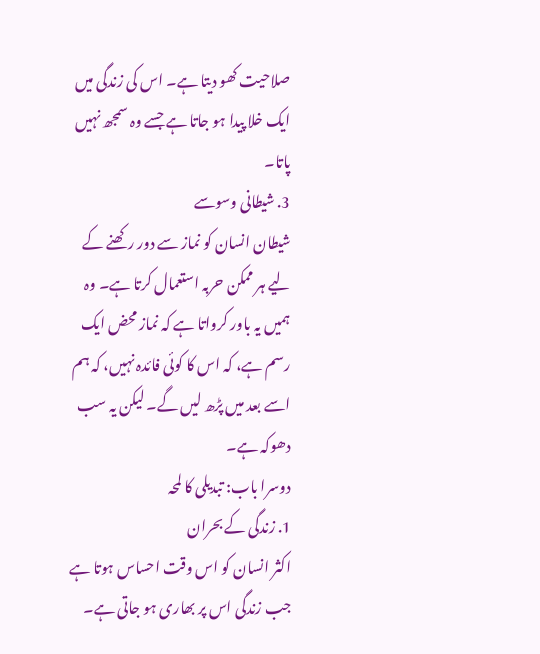صلاحیت کھو دیتا ہے۔ اس کی زندگی میں ایک خلا پیدا ہو جاتا ہے جسے وہ سمجھ نہیں پاتا۔
3. شیطانی وسوسے
شیطان انسان کو نماز سے دور رکھنے کے لیے ہر ممکن حربہ استعمال کرتا ہے۔ وہ ہمیں یہ باور کرواتا ہے کہ نماز محض ایک رسم ہے، کہ اس کا کوئی فائدہ نہیں، کہ ہم اسے بعد میں پڑھ لیں گے۔ لیکن یہ سب دھوکہ ہے۔
دوسرا باب: تبدیلی کا لمحہ
1. زندگی کے بحران
اکثر انسان کو اس وقت احساس ہوتا ہے جب زندگی اس پر بھاری ہو جاتی ہے۔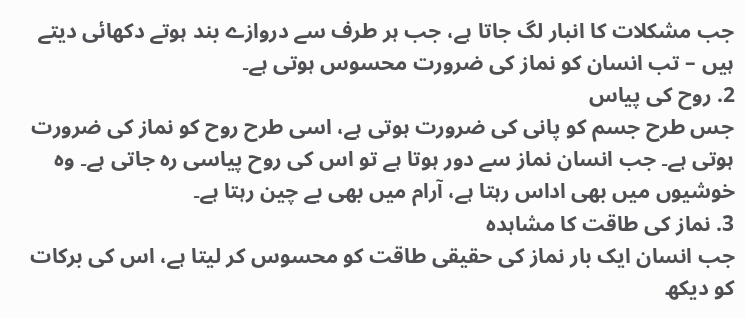جب مشکلات کا انبار لگ جاتا ہے، جب ہر طرف سے دروازے بند ہوتے دکھائی دیتے ہیں – تب انسان کو نماز کی ضرورت محسوس ہوتی ہے۔
2. روح کی پیاس
جس طرح جسم کو پانی کی ضرورت ہوتی ہے، اسی طرح روح کو نماز کی ضرورت ہوتی ہے۔ جب انسان نماز سے دور ہوتا ہے تو اس کی روح پیاسی رہ جاتی ہے۔ وہ خوشیوں میں بھی اداس رہتا ہے، آرام میں بھی بے چین رہتا ہے۔
3. نماز کی طاقت کا مشاہدہ
جب انسان ایک بار نماز کی حقیقی طاقت کو محسوس کر لیتا ہے، اس کی برکات کو دیکھ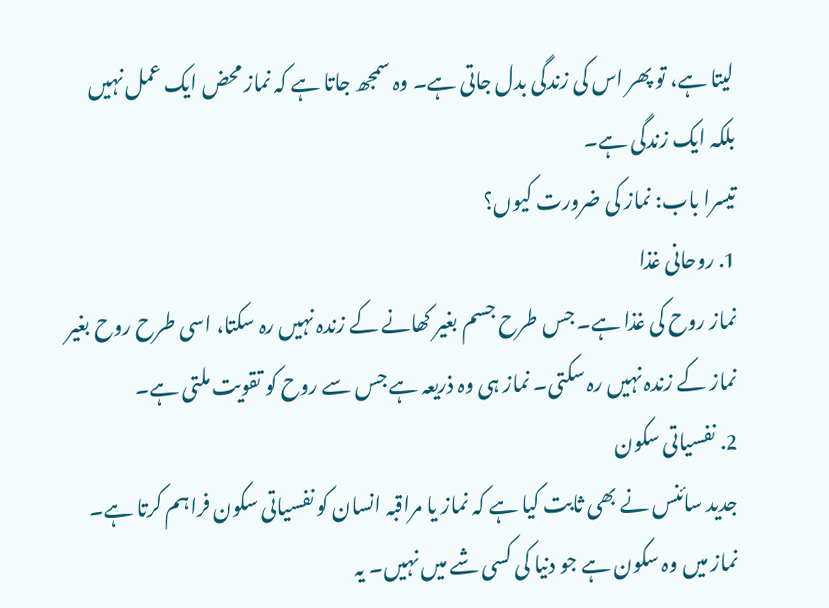لیتا ہے، تو پھر اس کی زندگی بدل جاتی ہے۔ وہ سمجھ جاتا ہے کہ نماز محض ایک عمل نہیں بلکہ ایک زندگی ہے۔
تیسرا باب: نماز کی ضرورت کیوں؟
1. روحانی غذا
نماز روح کی غذا ہے۔ جس طرح جسم بغیر کھانے کے زندہ نہیں رہ سکتا، اسی طرح روح بغیر نماز کے زندہ نہیں رہ سکتی۔ نماز ہی وہ ذریعہ ہے جس سے روح کو تقویت ملتی ہے۔
2. نفسیاتی سکون
جدید سائنس نے بھی ثابت کیا ہے کہ نماز یا مراقبہ انسان کو نفسیاتی سکون فراہم کرتا ہے۔ نماز میں وہ سکون ہے جو دنیا کی کسی شے میں نہیں۔ یہ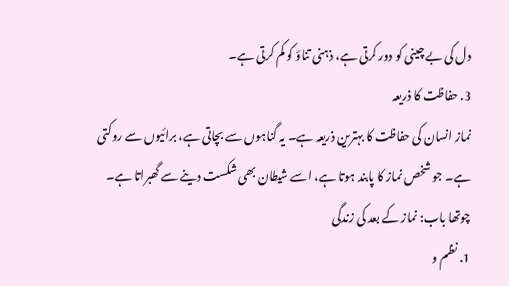دل کی بے چینی کو دور کرتی ہے، ذہنی تناؤ کو کم کرتی ہے۔
3. حفاظت کا ذریعہ
نماز انسان کی حفاظت کا بہترین ذریعہ ہے۔ یہ گناہوں سے بچاتی ہے، برائیوں سے روکتی ہے۔ جو شخص نماز کا پابند ہوتا ہے، اسے شیطان بھی شکست دینے سے گھبراتا ہے۔
چوتھا باب: نماز کے بعد کی زندگی
1. نظم و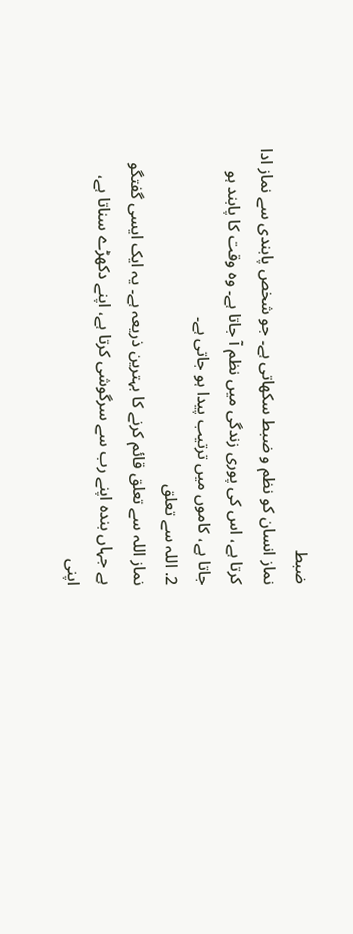ضبط
نماز انسان کو نظم و ضبط سکھاتی ہے۔ جو شخص پابندی سے نماز ادا کرتا ہے، اس کی پوری زندگی میں نظم آ جاتا ہے۔ وہ وقت کا پابند ہو جاتا ہے، کاموں میں ترتیب پیدا ہو جاتی ہے۔
2. اللہ سے تعلق
نماز اللہ سے تعلق قائم کرنے کا بہترین ذریعہ ہے۔ یہ ایک ایسی گفتگو ہے جہاں بندہ اپنے رب سے سرگوشی کرتا ہے، اپنے دکھڑے سناتا ہے، اپنی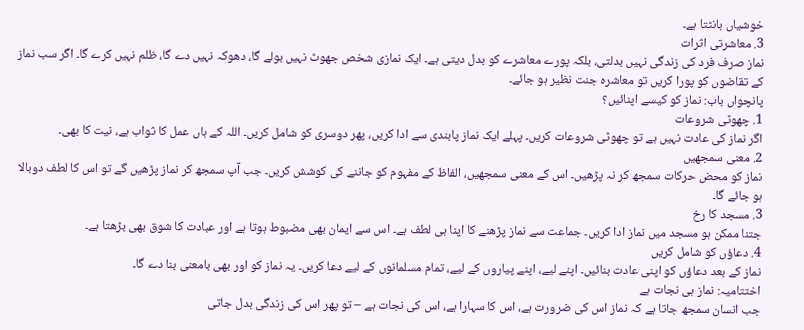خوشیاں بانٹتا ہے۔
3. معاشرتی اثرات
نماز صرف فرد کی زندگی نہیں بدلتی، بلکہ پورے معاشرے کو بدل دیتی ہے۔ ایک نمازی شخص جھوٹ نہیں بولے گا، دھوکہ نہیں دے گا، ظلم نہیں کرے گا۔ اگر سب نماز کے تقاضوں کو پورا کریں تو معاشرہ جنت نظیر ہو جائے۔
پانچواں باب: نماز کو کیسے اپنائیں؟
1. چھوٹی شروعات
اگر نماز کی عادت نہیں ہے تو چھوٹی شروعات کریں۔ پہلے ایک نماز پابندی سے ادا کریں، پھر دوسری کو شامل کریں۔ اللہ کے ہاں عمل کا ثواب ہے، نیت کا بھی۔
2. معنی سمجھیں
نماز کو محض حرکات سمجھ کر نہ پڑھیں۔ اس کے معنی سمجھیں، الفاظ کے مفہوم کو جاننے کی کوشش کریں۔ جب آپ سمجھ کر نماز پڑھیں گے تو اس کا لطف دوبالا ہو جائے گا۔
3. مسجد کا رخ
جتنا ممکن ہو مسجد میں نماز ادا کریں۔ جماعت سے نماز پڑھنے کا اپنا ہی لطف ہے۔ اس سے ایمان بھی مضبوط ہوتا ہے اور عبادت کا شوق بھی بڑھتا ہے۔
4. دعاؤں کو شامل کریں
نماز کے بعد دعاؤں کو اپنی عادت بنائیں۔ اپنے لیے، اپنے پیاروں کے لیے، تمام مسلمانوں کے لیے دعا کریں۔ یہ نماز کو اور بھی بامعنی بنا دے گا۔
اختتامیہ: نماز ہی نجات ہے
جب انسان سمجھ جاتا ہے کہ نماز اس کی ضرورت ہے، اس کا سہارا ہے، اس کی نجات ہے – تو پھر اس کی زندگی بدل جاتی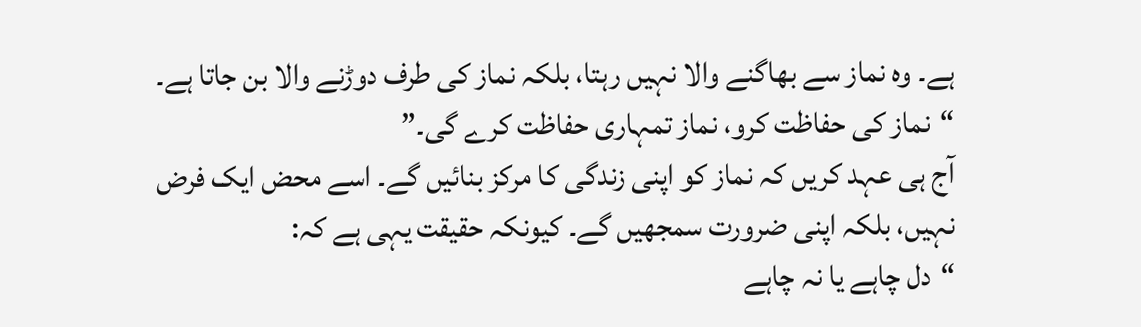ہے۔ وہ نماز سے بھاگنے والا نہیں رہتا، بلکہ نماز کی طرف دوڑنے والا بن جاتا ہے۔
“نماز کی حفاظت کرو، نماز تمہاری حفاظت کرے گی۔”
آج ہی عہد کریں کہ نماز کو اپنی زندگی کا مرکز بنائیں گے۔ اسے محض ایک فرض نہیں، بلکہ اپنی ضرورت سمجھیں گے۔ کیونکہ حقیقت یہی ہے کہ:
“دل چاہے یا نہ چاہے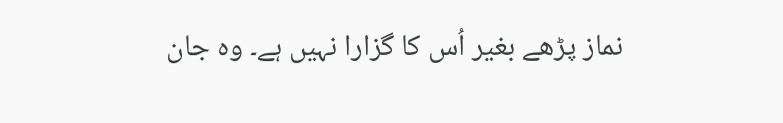نماز پڑھے بغیر اُس کا گزارا نہیں ہے۔ وہ جان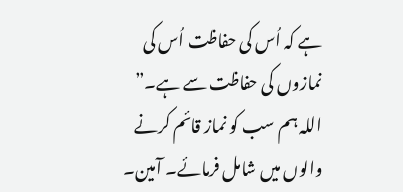ہے کہ اُس کی حفاظت اُس کی نمازوں کی حفاظت سے ہے۔”
اللہ ہم سب کو نماز قائم کرنے والوں میں شامل فرمائے۔ آمین۔